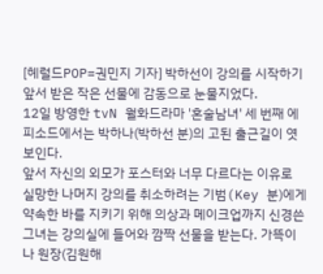[헤럴드POP=권민지 기자] 박하선이 강의를 시작하기 앞서 받은 작은 선물에 감동으로 눈물지었다.
12일 방영한 tvN 월화드라마 '혼술남녀' 세 번째 에피소드에서는 박하나(박하선 분)의 고된 출근길이 엿보인다.
앞서 자신의 외모가 포스터와 너무 다르다는 이유로 실망한 나머지 강의를 취소하려는 기범(Key 분)에게 약속한 바를 지키기 위해 의상과 메이크업까지 신경쓴 그녀는 강의실에 들어와 깜짝 선물을 받는다. 가뜩이나 원장(김원해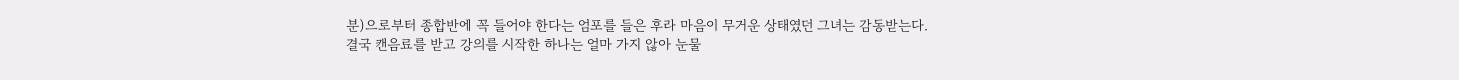분)으로부터 종합반에 꼭 들어야 한다는 엄포를 들은 후라 마음이 무거운 상태였던 그녀는 감동받는다.
결국 캔음료를 받고 강의를 시작한 하나는 얼마 가지 않아 눈물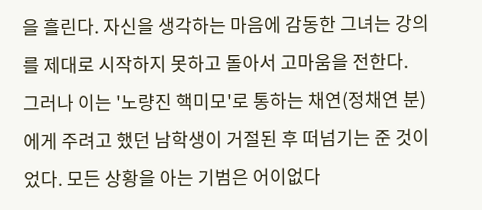을 흘린다. 자신을 생각하는 마음에 감동한 그녀는 강의를 제대로 시작하지 못하고 돌아서 고마움을 전한다.
그러나 이는 '노량진 핵미모'로 통하는 채연(정채연 분)에게 주려고 했던 남학생이 거절된 후 떠넘기는 준 것이었다. 모든 상황을 아는 기범은 어이없다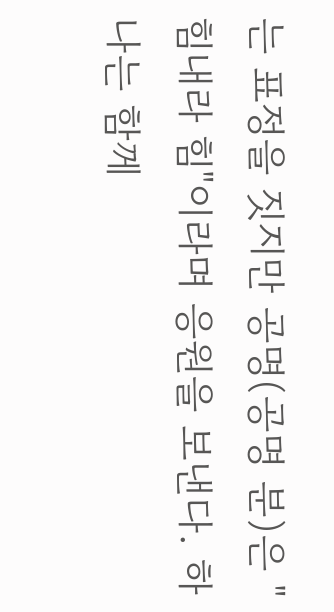는 표정을 짓지만 공명(공명 분)은 "힘내라 힘"이라며 응원을 보낸다. 하나는 함께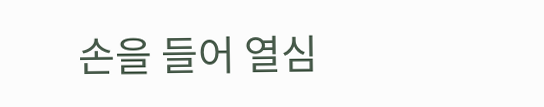손을 들어 열심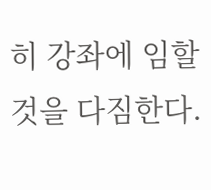히 강좌에 임할 것을 다짐한다.